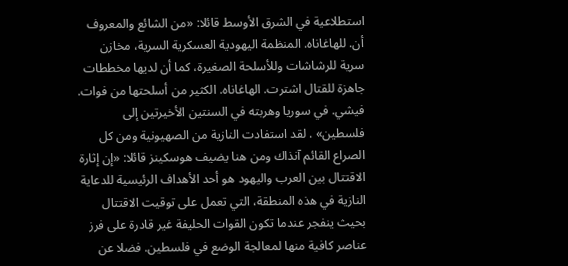استطلاعية في الشرق الأوسط قائلا: «من الشائع والمعروف أن. للهاغاناه. المنظمة اليهودية العسكرية السرية، مخازن سرية للرشاشات وللأسلحة الصغيرة، كما أن لديها مخططات جاهزة للقتال اشترت. الهاغاناه. الكثير من أسلحتها من فوات. فيشي. في سوريا وهربته في السنتين الأخيرتين إلى فلسطين» . لقد استفادت النازية من الصهيونية ومن كل الصراع القائم آنذاك ومن هنا يضيف هوسکينز قائلا: «إن إثارة الاقتتال بين العرب واليهود هو أحد الأهداف الرئيسية للدعاية النازية في هذه المنطقة، التي تعمل على توقيت الاقتتال بحيث ينفجر عندما تكون القوات الحليفة غير قادرة على فرز عناصر کافية منها لمعالجة الوضع في فلسطين. فضلا عن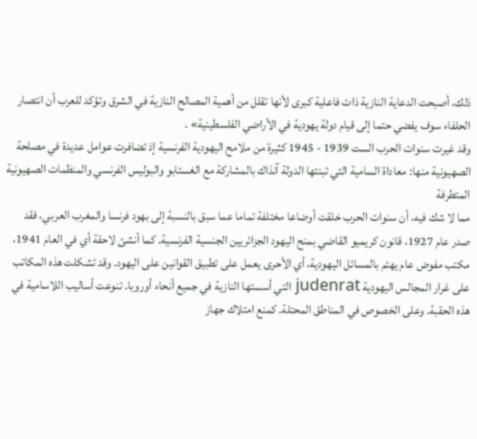ذلك، أصبحت الدعاية النازية ذات فاعلية كبرى لأنها تقلل من أهمية المصالح النازية في الشرق وتؤكد للعرب أن انتصار الحلفاء سوف يفضي حتما إلى قيام دولة يهودية في الأراضي الفلسطينية» .
وقد غيرت سنوات الحرب الست 1939 - 1945 كثيرة من ملامح اليهودية الفرنسية إذ تضافرت عوامل عديدة في مصلحة الصهيونية منها: معاداة السامية التي تبنتها الدولة آنذاك بالمشاركة مع الغستابو والبوليس الفرنسي والمنظمات الصهيونية المتطرفة
مما لا شك فيه، أن سنوات الحرب خلقت أوضاعا مختلفة تماما عما سبق بالنسبة إلى بهود فرنسا والمغرب العربي، فقد صدر عام 1927، قانون کريميو القاضي بمنح اليهود الجزائريين الجنسية الفرنسية. كما أنشئ لاحقة أي في العام 1941، مکتب مفوض عام يهتم بالمسائل اليهودية، أي الأحرى يعمل على تطبيق القوانين على اليهود. وقد تشكلت هذه المكاتب على غرار المجالس اليهودية judenrat التي أسستها النازية في جميع أنحاء أوروبا. تنوعت أساليب اللاسامية في هذه الحقبة. وعلى الخصوص في المناطق المحتلة. كمنع امتلاك جهاز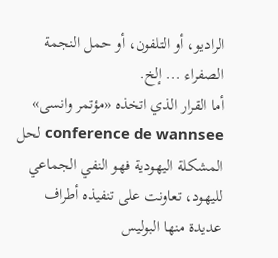الراديو، أو التلفون، أو حمل النجمة الصفراء ... إلخ.
أما القرار الذي اتخذه «مؤتمر وانسى» conference de wannsee لحل المشكلة اليهودية فهو النفي الجماعي لليهود، تعاونت على تنفيذه أطراف عديدة منها البوليس